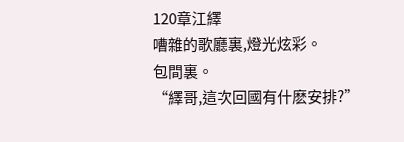120章江繹
嘈雜的歌廳裏,燈光炫彩。
包間裏。
“繹哥,這次回國有什麽安排?”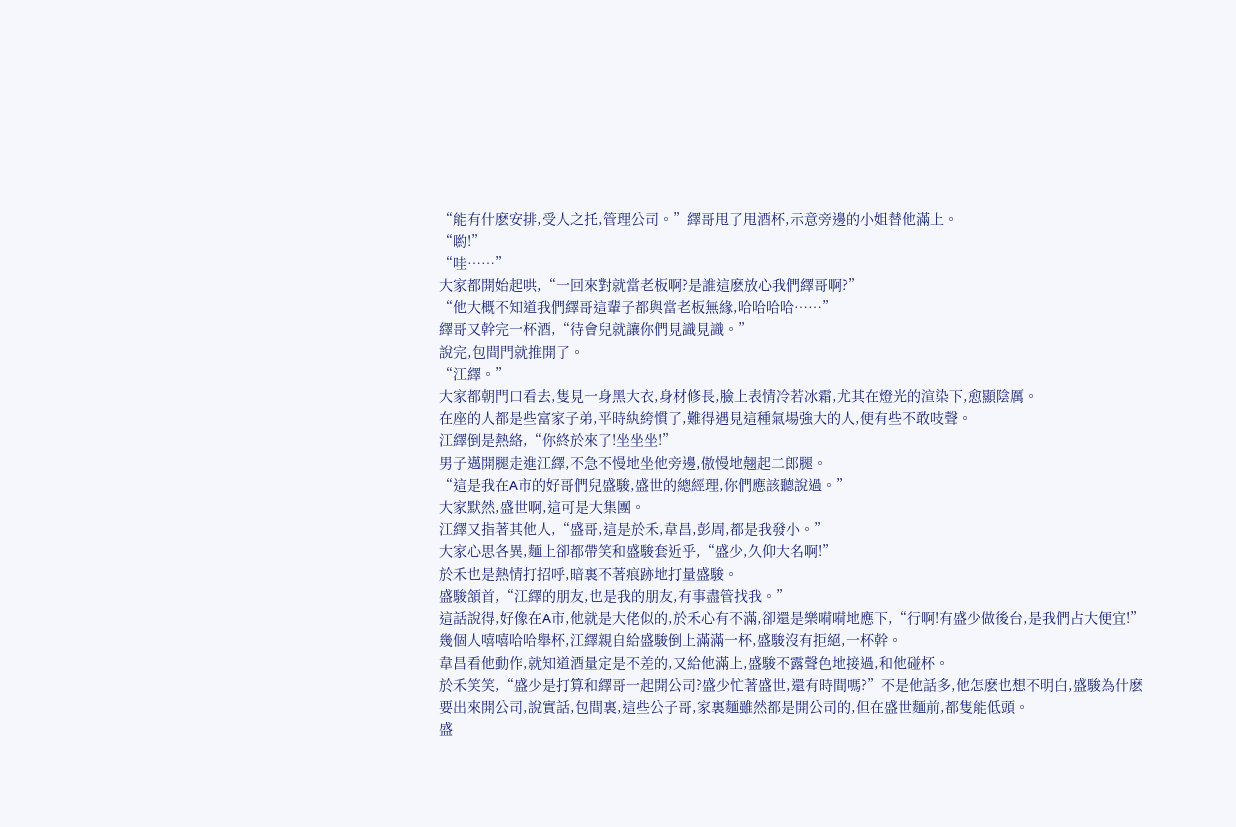“能有什麽安排,受人之托,管理公司。”繹哥甩了甩酒杯,示意旁邊的小姐替他滿上。
“喲!”
“哇……”
大家都開始起哄,“一回來對就當老板啊?是誰這麽放心我們繹哥啊?”
“他大概不知道我們繹哥這輩子都與當老板無緣,哈哈哈哈……”
繹哥又幹完一杯酒,“待會兒就讓你們見識見識。”
說完,包間門就推開了。
“江繹。”
大家都朝門口看去,隻見一身黑大衣,身材修長,臉上表情冷若冰霜,尤其在燈光的渲染下,愈顯陰厲。
在座的人都是些富家子弟,平時紈絝慣了,難得遇見這種氣場強大的人,便有些不敢吱聲。
江繹倒是熱絡,“你終於來了!坐坐坐!”
男子邁開腿走進江繹,不急不慢地坐他旁邊,傲慢地翹起二郎腿。
“這是我在A市的好哥們兒盛駿,盛世的總經理,你們應該聽說過。”
大家默然,盛世啊,這可是大集團。
江繹又指著其他人,“盛哥,這是於禾,韋昌,彭周,都是我發小。”
大家心思各異,麵上卻都帶笑和盛駿套近乎,“盛少,久仰大名啊!”
於禾也是熱情打招呼,暗裏不著痕跡地打量盛駿。
盛駿頷首,“江繹的朋友,也是我的朋友,有事盡管找我。”
這話說得,好像在A市,他就是大佬似的,於禾心有不滿,卻還是樂嗬嗬地應下,“行啊!有盛少做後台,是我們占大便宜!”
幾個人嘻嘻哈哈舉杯,江繹親自給盛駿倒上滿滿一杯,盛駿沒有拒絕,一杯幹。
韋昌看他動作,就知道酒量定是不差的,又給他滿上,盛駿不露聲色地接過,和他碰杯。
於禾笑笑,“盛少是打算和繹哥一起開公司?盛少忙著盛世,還有時間嗎?”不是他話多,他怎麽也想不明白,盛駿為什麽要出來開公司,說實話,包間裏,這些公子哥,家裏麵雖然都是開公司的,但在盛世麵前,都隻能低頭。
盛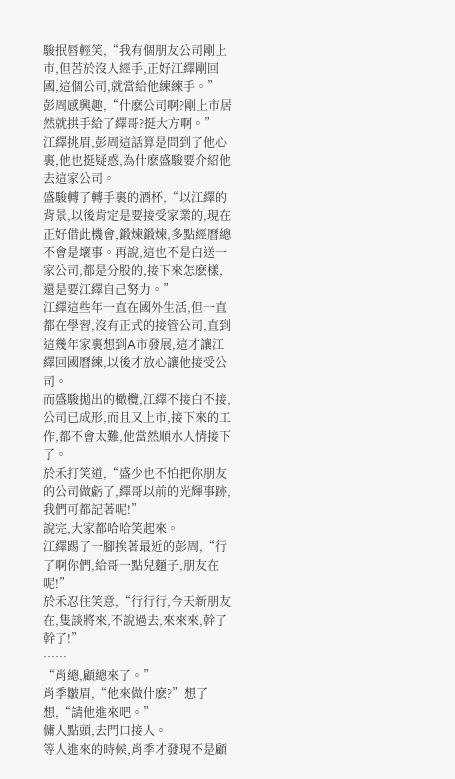駿抿唇輕笑,“我有個朋友公司剛上市,但苦於沒人經手,正好江繹剛回國,這個公司,就當給他練練手。”
彭周感興趣,“什麽公司啊?剛上市居然就拱手給了繹哥?挺大方啊。”
江繹挑眉,彭周這話算是問到了他心裏,他也挺疑惑,為什麽盛駿要介紹他去這家公司。
盛駿轉了轉手裏的酒杯,“以江繹的背景,以後肯定是要接受家業的,現在正好借此機會,鍛煉鍛煉,多點經曆總不會是壞事。再說,這也不是白送一家公司,都是分股的,接下來怎麽樣,還是要江繹自己努力。”
江繹這些年一直在國外生活,但一直都在學習,沒有正式的接管公司,直到這幾年家裏想到A市發展,這才讓江繹回國曆練,以後才放心讓他接受公司。
而盛駿拋出的橄欖,江繹不接白不接,公司已成形,而且又上市,接下來的工作,都不會太難,他當然順水人情接下了。
於禾打笑道,“盛少也不怕把你朋友的公司做虧了,繹哥以前的光輝事跡,我們可都記著呢!”
說完,大家都哈哈笑起來。
江繹踢了一腳挨著最近的彭周,“行了啊你們,給哥一點兒麵子,朋友在呢!”
於禾忍住笑意,“行行行,今天新朋友在,隻談將來,不說過去,來來來,幹了幹了!”
……
“肖總,顧總來了。”
肖季皺眉,“他來做什麽?”想了想,“請他進來吧。”
傭人點頭,去門口接人。
等人進來的時候,肖季才發現不是顧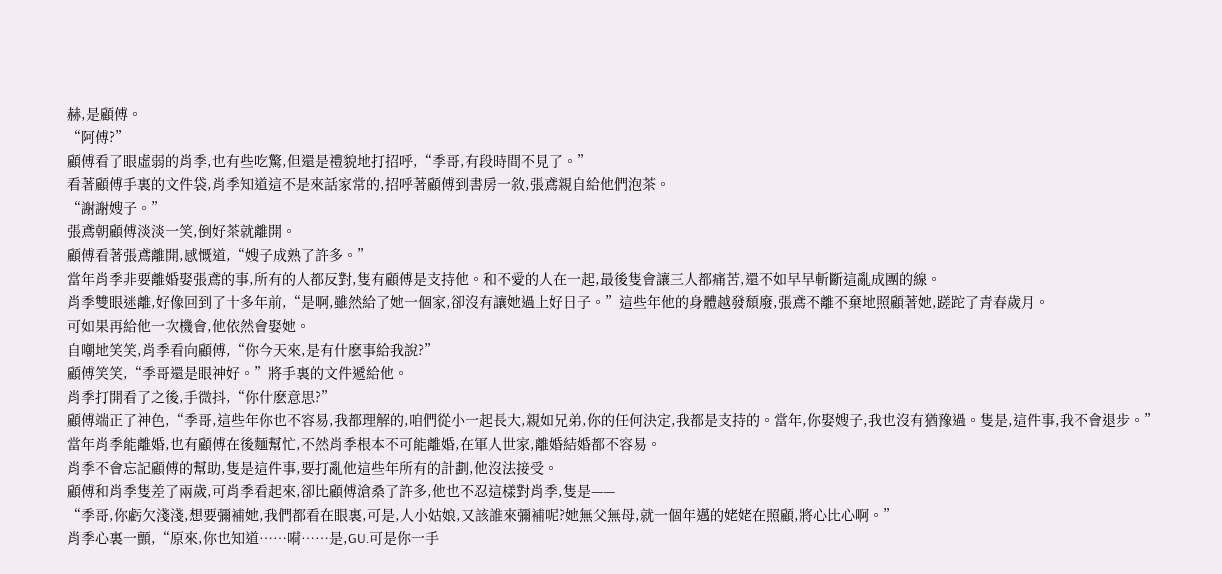赫,是顧傅。
“阿傅?”
顧傅看了眼虛弱的肖季,也有些吃驚,但還是禮貌地打招呼,“季哥,有段時間不見了。”
看著顧傅手裏的文件袋,肖季知道這不是來話家常的,招呼著顧傅到書房一敘,張鳶親自給他們泡茶。
“謝謝嫂子。”
張鳶朝顧傅淡淡一笑,倒好茶就離開。
顧傅看著張鳶離開,感慨道,“嫂子成熟了許多。”
當年肖季非要離婚娶張鳶的事,所有的人都反對,隻有顧傅是支持他。和不愛的人在一起,最後隻會讓三人都痛苦,還不如早早斬斷這亂成團的線。
肖季雙眼迷離,好像回到了十多年前,“是啊,雖然給了她一個家,卻沒有讓她過上好日子。”這些年他的身體越發頹廢,張鳶不離不棄地照顧著她,蹉跎了青春歲月。
可如果再給他一次機會,他依然會娶她。
自嘲地笑笑,肖季看向顧傅,“你今天來,是有什麽事給我說?”
顧傅笑笑,“季哥還是眼神好。”將手裏的文件遞給他。
肖季打開看了之後,手微抖,“你什麽意思?”
顧傅端正了神色,“季哥,這些年你也不容易,我都理解的,咱們從小一起長大,親如兄弟,你的任何決定,我都是支持的。當年,你娶嫂子,我也沒有猶豫過。隻是,這件事,我不會退步。”
當年肖季能離婚,也有顧傅在後麵幫忙,不然肖季根本不可能離婚,在軍人世家,離婚結婚都不容易。
肖季不會忘記顧傅的幫助,隻是這件事,要打亂他這些年所有的計劃,他沒法接受。
顧傅和肖季隻差了兩歲,可肖季看起來,卻比顧傅滄桑了許多,他也不忍這樣對肖季,隻是——
“季哥,你虧欠淺淺,想要彌補她,我們都看在眼裏,可是,人小姑娘,又該誰來彌補呢?她無父無母,就一個年邁的姥姥在照顧,將心比心啊。”
肖季心裏一顫,“原來,你也知道……嗬……是,GU.可是你一手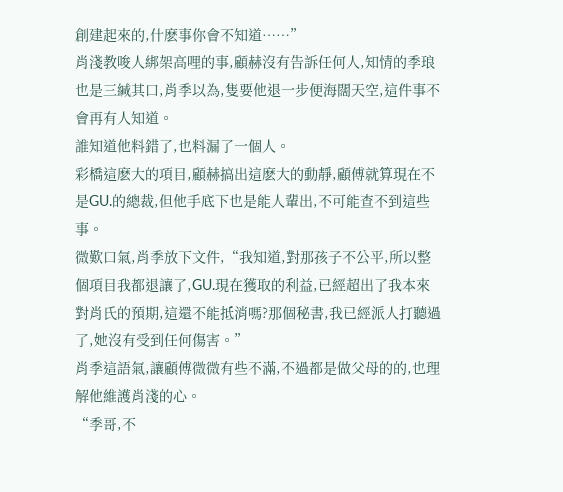創建起來的,什麽事你會不知道……”
肖淺教唆人綁架高哩的事,顧赫沒有告訴任何人,知情的季琅也是三緘其口,肖季以為,隻要他退一步便海闊天空,這件事不會再有人知道。
誰知道他料錯了,也料漏了一個人。
彩橋這麽大的項目,顧赫搞出這麽大的動靜,顧傅就算現在不是GU.的總裁,但他手底下也是能人輩出,不可能查不到這些事。
微歎口氣,肖季放下文件,“我知道,對那孩子不公平,所以整個項目我都退讓了,GU.現在獲取的利益,已經超出了我本來對肖氏的預期,這還不能抵消嗎?那個秘書,我已經派人打聽過了,她沒有受到任何傷害。”
肖季這語氣,讓顧傅微微有些不滿,不過都是做父母的的,也理解他維護肖淺的心。
“季哥,不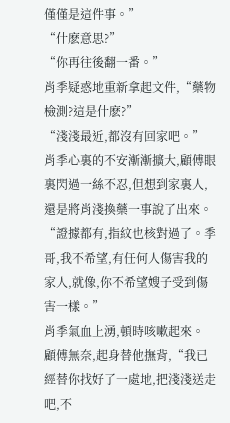僅僅是這件事。”
“什麽意思?”
“你再往後翻一番。”
肖季疑惑地重新拿起文件,“藥物檢測?這是什麽?”
“淺淺最近,都沒有回家吧。”
肖季心裏的不安漸漸擴大,顧傅眼裏閃過一絲不忍,但想到家裏人,還是將肖淺換藥一事說了出來。
“證據都有,指紋也核對過了。季哥,我不希望,有任何人傷害我的家人,就像,你不希望嫂子受到傷害一樣。”
肖季氣血上湧,頓時咳嗽起來。
顧傅無奈,起身替他撫背,“我已經替你找好了一處地,把淺淺送走吧,不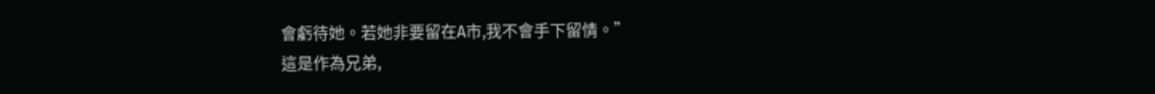會虧待她。若她非要留在A市,我不會手下留情。”
這是作為兄弟,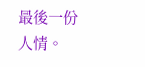最後一份人情。